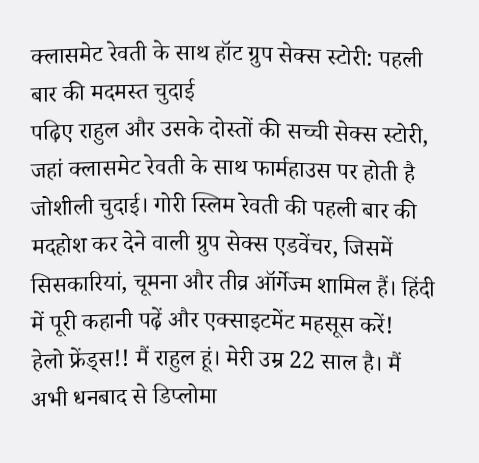क्लासमेट रेवती के साथ हॉट ग्रुप सेक्स स्टोरी: पहली बार की मदमस्त चुदाई
पढ़िए राहुल और उसके दोस्तों की सच्ची सेक्स स्टोरी, जहां क्लासमेट रेवती के साथ फार्महाउस पर होती है जोशीली चुदाई। गोरी स्लिम रेवती की पहली बार की मदहोश कर देने वाली ग्रुप सेक्स एडवेंचर, जिसमें सिसकारियां, चूमना और तीव्र ऑर्गेज्म शामिल हैं। हिंदी में पूरी कहानी पढ़ें और एक्साइटमेंट महसूस करें!
हेलो फ्रेंड्स!! मैं राहुल हूं। मेरी उम्र 22 साल है। मैं अभी धनबाद से डिप्लोमा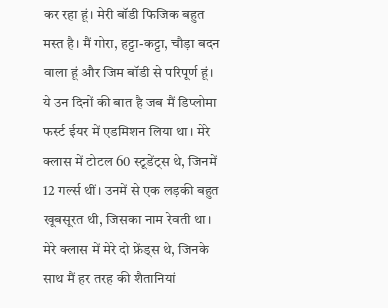कर रहा हूं। मेरी बॉडी फिजिक बहुत मस्त है। मैं गोरा, हट्टा-कट्टा, चौड़ा बदन वाला हूं और जिम बॉडी से परिपूर्ण हूं। ये उन दिनों की बात है जब मैं डिप्लोमा फर्स्ट ईयर में एडमिशन लिया था। मेरे क्लास में टोटल 60 स्टूडेंट्स थे, जिनमें 12 गर्ल्स थीं। उनमें से एक लड़की बहुत खूबसूरत थी, जिसका नाम रेवती था। मेरे क्लास में मेरे दो फ्रेंड्स थे, जिनके साथ मैं हर तरह की शैतानियां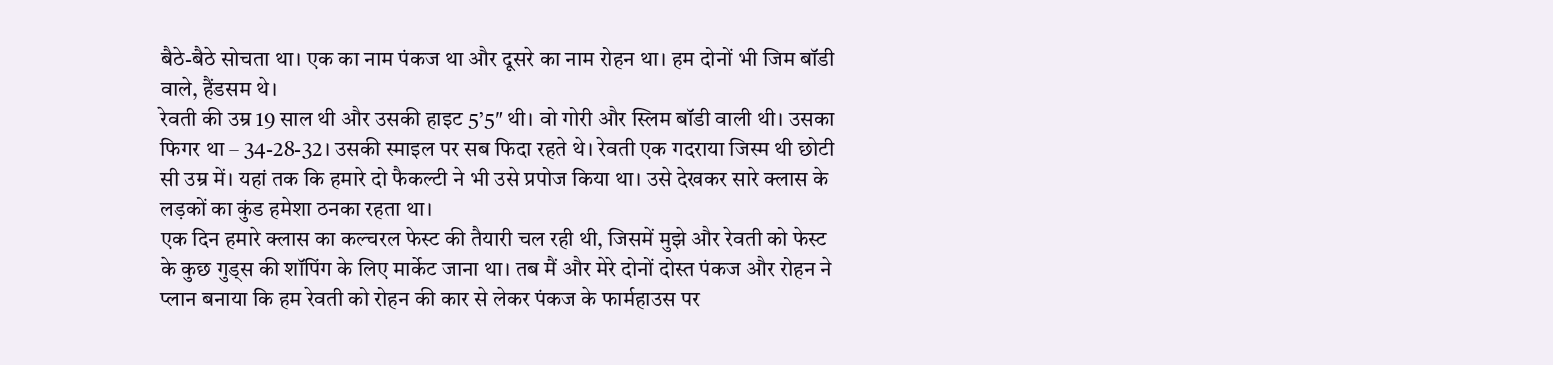बैठे-बैठे सोचता था। एक का नाम पंकज था और दूसरे का नाम रोहन था। हम दोनों भी जिम बॉडी वाले, हैंडसम थे।
रेवती की उम्र 19 साल थी और उसकी हाइट 5’5″ थी। वो गोरी और स्लिम बॉडी वाली थी। उसका फिगर था – 34-28-32। उसकी स्माइल पर सब फिदा रहते थे। रेवती एक गदराया जिस्म थी छोटी सी उम्र में। यहां तक कि हमारे दो फैकल्टी ने भी उसे प्रपोज किया था। उसे देखकर सारे क्लास के लड़कों का कुंड हमेशा ठनका रहता था।
एक दिन हमारे क्लास का कल्चरल फेस्ट की तैयारी चल रही थी, जिसमें मुझे और रेवती को फेस्ट के कुछ गुड्स की शॉपिंग के लिए मार्केट जाना था। तब मैं और मेरे दोनों दोस्त पंकज और रोहन ने प्लान बनाया कि हम रेवती को रोहन की कार से लेकर पंकज के फार्महाउस पर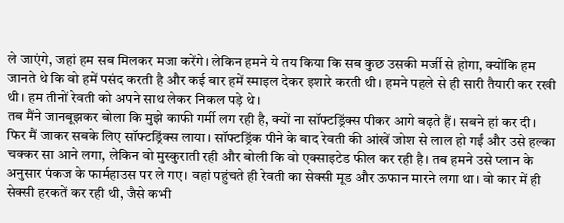ले जाएंगे, जहां हम सब मिलकर मजा करेंगे। लेकिन हमने ये तय किया कि सब कुछ उसकी मर्जी से होगा, क्योंकि हम जानते थे कि वो हमें पसंद करती है और कई बार हमें स्माइल देकर इशारे करती थी। हमने पहले से ही सारी तैयारी कर रखी थी। हम तीनों रेवती को अपने साथ लेकर निकल पड़े थे।
तब मैंने जानबूझकर बोला कि मुझे काफी गर्मी लग रही है, क्यों ना सॉफ्टड्रिंक्स पीकर आगे बढ़ते हैं। सबने हां कर दी। फिर मैं जाकर सबके लिए सॉफ्टड्रिंक्स लाया। सॉफ्टड्रिंक पीने के बाद रेवती की आंखें जोश से लाल हो गईं और उसे हल्का चक्कर सा आने लगा, लेकिन वो मुस्कुराती रही और बोली कि वो एक्साइटेड फील कर रही है। तब हमने उसे प्लान के अनुसार पंकज के फार्महाउस पर ले गए। वहां पहुंचते ही रेवती का सेक्सी मूड और ऊफान मारने लगा था। वो कार में ही सेक्सी हरकतें कर रही थी, जैसे कभी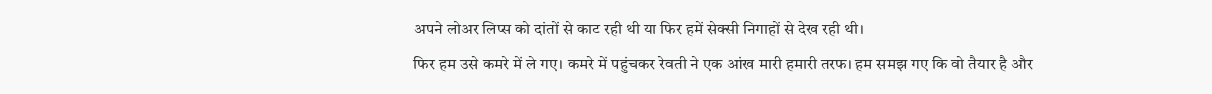अपने लोअर लिप्स को दांतों से काट रही थी या फिर हमें सेक्सी निगाहों से देख रही थी।
फिर हम उसे कमरे में ले गए। कमरे में पहुंचकर रेवती ने एक आंख मारी हमारी तरफ। हम समझ गए कि वो तैयार है और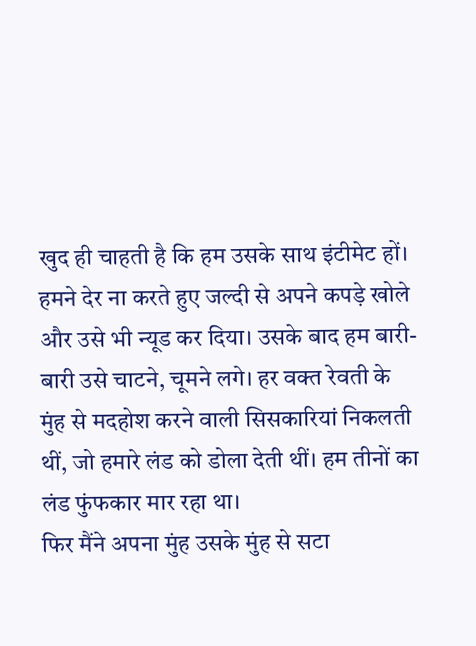खुद ही चाहती है कि हम उसके साथ इंटीमेट हों। हमने देर ना करते हुए जल्दी से अपने कपड़े खोले और उसे भी न्यूड कर दिया। उसके बाद हम बारी-बारी उसे चाटने, चूमने लगे। हर वक्त रेवती के मुंह से मदहोश करने वाली सिसकारियां निकलती थीं, जो हमारे लंड को डोला देती थीं। हम तीनों का लंड फुंफकार मार रहा था।
फिर मैंने अपना मुंह उसके मुंह से सटा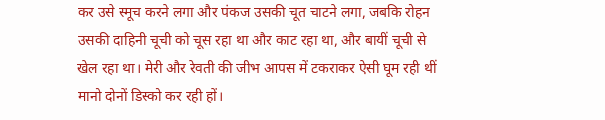कर उसे स्मूच करने लगा और पंकज उसकी चूत चाटने लगा, जबकि रोहन उसकी दाहिनी चूची को चूस रहा था और काट रहा था, और बायीं चूची से खेल रहा था। मेरी और रेवती की जीभ आपस में टकराकर ऐसी घूम रही थीं मानो दोनों डिस्को कर रही हों।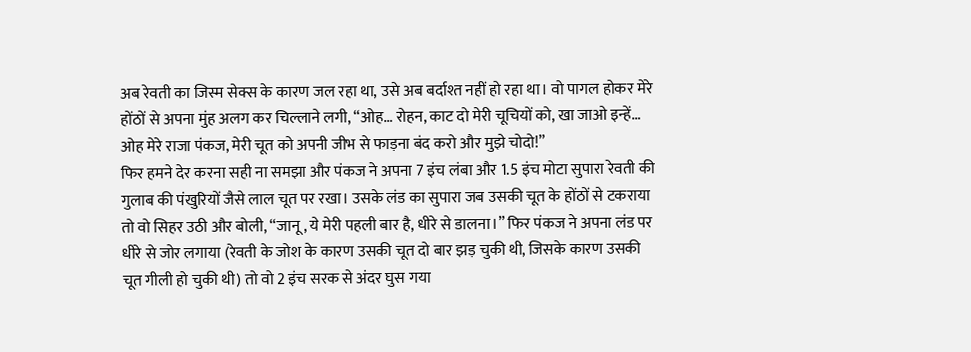अब रेवती का जिस्म सेक्स के कारण जल रहा था, उसे अब बर्दाश्त नहीं हो रहा था। वो पागल होकर मेरे होंठों से अपना मुंह अलग कर चिल्लाने लगी, “ओह… रोहन, काट दो मेरी चूचियों को, खा जाओ इन्हें… ओह मेरे राजा पंकज, मेरी चूत को अपनी जीभ से फाड़ना बंद करो और मुझे चोदो!”
फिर हमने देर करना सही ना समझा और पंकज ने अपना 7 इंच लंबा और 1.5 इंच मोटा सुपारा रेवती की गुलाब की पंखुरियों जैसे लाल चूत पर रखा। उसके लंड का सुपारा जब उसकी चूत के होंठों से टकराया तो वो सिहर उठी और बोली, “जानू, ये मेरी पहली बार है, धीरे से डालना।” फिर पंकज ने अपना लंड पर धीरे से जोर लगाया (रेवती के जोश के कारण उसकी चूत दो बार झड़ चुकी थी, जिसके कारण उसकी चूत गीली हो चुकी थी) तो वो 2 इंच सरक से अंदर घुस गया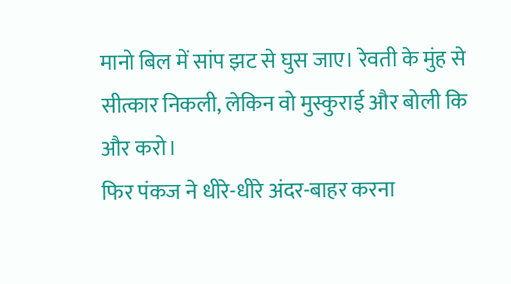मानो बिल में सांप झट से घुस जाए। रेवती के मुंह से सीत्कार निकली, लेकिन वो मुस्कुराई और बोली कि और करो।
फिर पंकज ने धीरे-धीरे अंदर-बाहर करना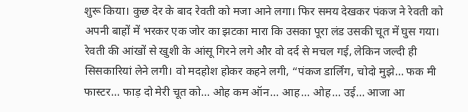शुरू किया। कुछ देर के बाद रेवती को मजा आने लगा। फिर समय देखकर पंकज ने रेवती को अपनी बाहों में भरकर एक जोर का झटका मारा कि उसका पूरा लंड उसकी चूत में घुस गया। रेवती की आंखों से खुशी के आंसू गिरने लगे और वो दर्द से मचल गई, लेकिन जल्दी ही सिसकारियां लेने लगी। वो मदहोश होकर कहने लगी, “पंकज डार्लिंग, चोदो मुझे… फक मी फास्टर… फाड़ दो मेरी चूत को… ओह कम ऑन… आह… ओह… उई… आजा आ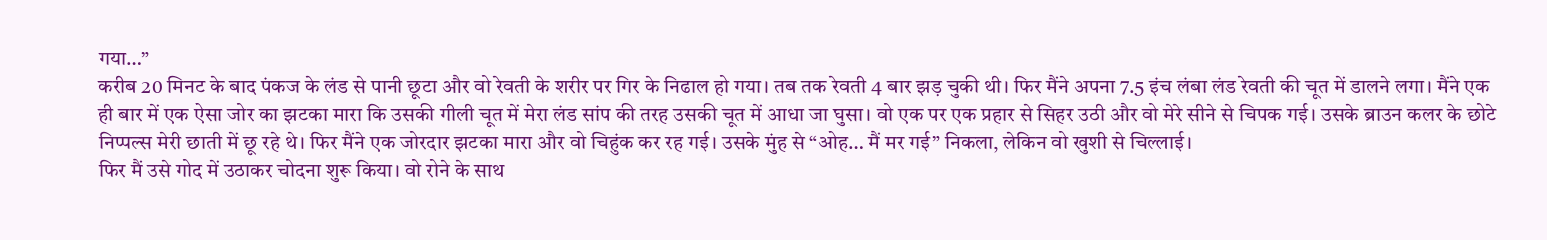गया…”
करीब 20 मिनट के बाद पंकज के लंड से पानी छूटा और वो रेवती के शरीर पर गिर के निढाल हो गया। तब तक रेवती 4 बार झड़ चुकी थी। फिर मैंने अपना 7.5 इंच लंबा लंड रेवती की चूत में डालने लगा। मैंने एक ही बार में एक ऐसा जोर का झटका मारा कि उसकी गीली चूत में मेरा लंड सांप की तरह उसकी चूत में आधा जा घुसा। वो एक पर एक प्रहार से सिहर उठी और वो मेरे सीने से चिपक गई। उसके ब्राउन कलर के छोटे निप्पल्स मेरी छाती में छू रहे थे। फिर मैंने एक जोरदार झटका मारा और वो चिहुंक कर रह गई। उसके मुंह से “ओह… मैं मर गई” निकला, लेकिन वो खुशी से चिल्लाई।
फिर मैं उसे गोद में उठाकर चोदना शुरू किया। वो रोने के साथ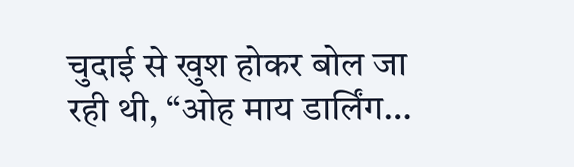चुदाई से खुश होकर बोल जा रही थी, “ओह माय डार्लिंग…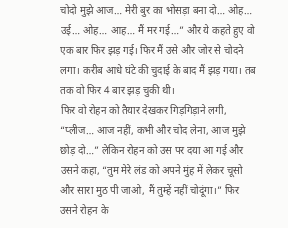चोदो मुझे आज… मेरी बुर का भोसड़ा बना दो… ओह… उई… ओह… आह… मैं मर गई…” और ये कहते हुए वो एक बार फिर झड़ गई। फिर मैं उसे और जोर से चोदने लगा। करीब आधे घंटे की चुदाई के बाद मैं झड़ गया। तब तक वो फिर 4 बार झड़ चुकी थी।
फिर वो रोहन को तैयार देखकर गिड़गिड़ाने लगी, “प्लीज… आज नहीं, कभी और चोद लेना, आज मुझे छोड़ दो…” लेकिन रोहन को उस पर दया आ गई और उसने कहा, “तुम मेरे लंड को अपने मुंह में लेकर चूसो और सारा मुठ पी जाओ, मैं तुम्हें नहीं चोदूंगा।” फिर उसने रोहन के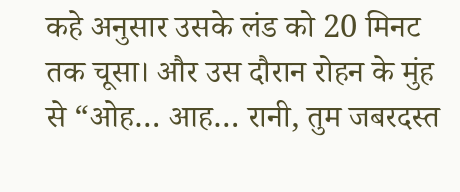कहे अनुसार उसके लंड को 20 मिनट तक चूसा। और उस दौरान रोहन के मुंह से “ओह… आह… रानी, तुम जबरदस्त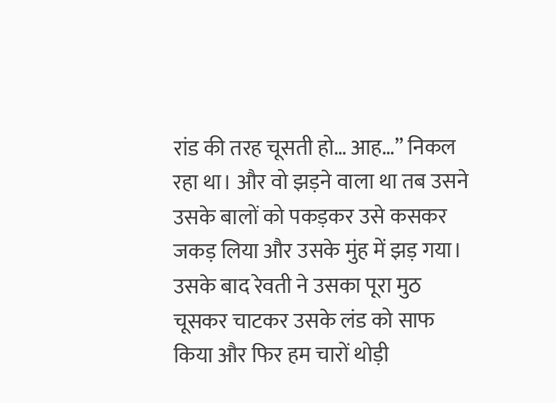रांड की तरह चूसती हो… आह…” निकल रहा था। और वो झड़ने वाला था तब उसने उसके बालों को पकड़कर उसे कसकर जकड़ लिया और उसके मुंह में झड़ गया। उसके बाद रेवती ने उसका पूरा मुठ चूसकर चाटकर उसके लंड को साफ किया और फिर हम चारों थोड़ी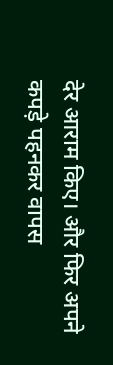देर आराम किए। और फिर अपने कपड़े पहनकर वापस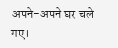अपने-अपने घर चले गए।